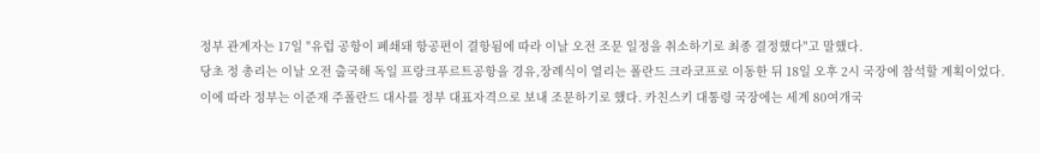정부 관계자는 17일 "유럽 공항이 폐쇄돼 항공편이 결항됨에 따라 이날 오전 조문 일정을 취소하기로 최종 결정했다"고 말했다.
당초 정 총리는 이날 오전 출국해 독일 프랑크푸르트공항을 경유,장례식이 열리는 폴란드 크라코프로 이동한 뒤 18일 오후 2시 국장에 참석할 계획이었다.
이에 따라 정부는 이준재 주폴란드 대사를 정부 대표자격으로 보내 조문하기로 했다. 카친스키 대통령 국장에는 세계 80여개국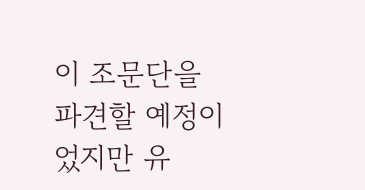이 조문단을 파견할 예정이었지만 유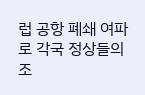럽 공항 폐쇄 여파로 각국 정상들의 조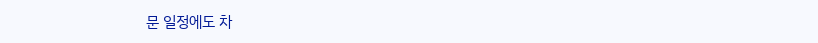문 일정에도 차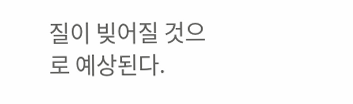질이 빚어질 것으로 예상된다.